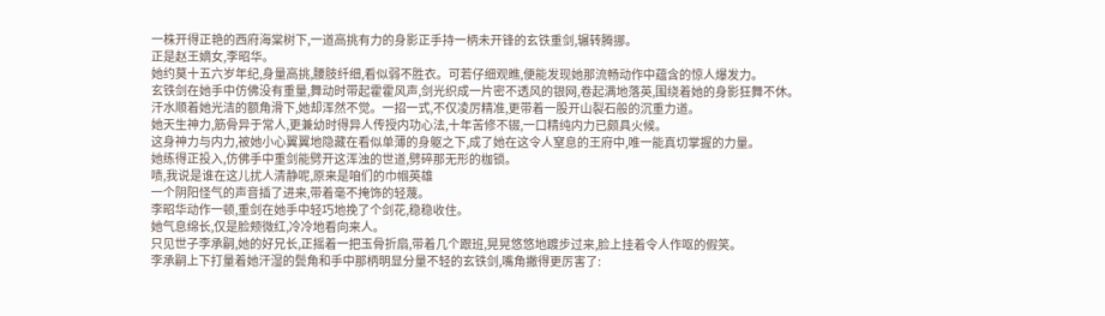一株开得正艳的西府海棠树下,一道高挑有力的身影正手持一柄未开锋的玄铁重剑,辗转腾挪。
正是赵王嫡女,李昭华。
她约莫十五六岁年纪,身量高挑,腰肢纤细,看似弱不胜衣。可若仔细观瞧,便能发现她那流畅动作中蕴含的惊人爆发力。
玄铁剑在她手中仿佛没有重量,舞动时带起霍霍风声,剑光织成一片密不透风的银网,卷起满地落英,围绕着她的身影狂舞不休。
汗水顺着她光洁的额角滑下,她却浑然不觉。一招一式,不仅凌厉精准,更带着一股开山裂石般的沉重力道。
她天生神力,筋骨异于常人,更兼幼时得异人传授内功心法,十年苦修不辍,一口精纯内力已颇具火候。
这身神力与内力,被她小心翼翼地隐藏在看似单薄的身躯之下,成了她在这令人窒息的王府中,唯一能真切掌握的力量。
她练得正投入,仿佛手中重剑能劈开这浑浊的世道,劈碎那无形的枷锁。
啧,我说是谁在这儿扰人清静呢,原来是咱们的巾帼英雄
一个阴阳怪气的声音插了进来,带着毫不掩饰的轻蔑。
李昭华动作一顿,重剑在她手中轻巧地挽了个剑花,稳稳收住。
她气息绵长,仅是脸颊微红,冷冷地看向来人。
只见世子李承嗣,她的好兄长,正摇着一把玉骨折扇,带着几个跟班,晃晃悠悠地踱步过来,脸上挂着令人作呕的假笑。
李承嗣上下打量着她汗湿的鬓角和手中那柄明显分量不轻的玄铁剑,嘴角撇得更厉害了: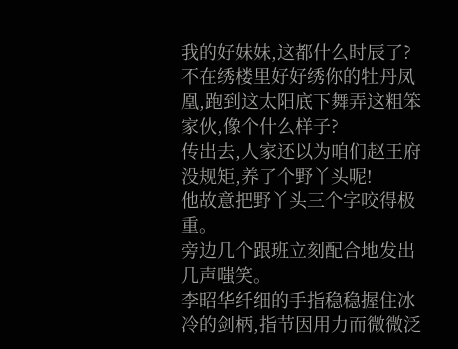我的好妹妹,这都什么时辰了?
不在绣楼里好好绣你的牡丹凤凰,跑到这太阳底下舞弄这粗笨家伙,像个什么样子?
传出去,人家还以为咱们赵王府没规矩,养了个野丫头呢!
他故意把野丫头三个字咬得极重。
旁边几个跟班立刻配合地发出几声嗤笑。
李昭华纤细的手指稳稳握住冰冷的剑柄,指节因用力而微微泛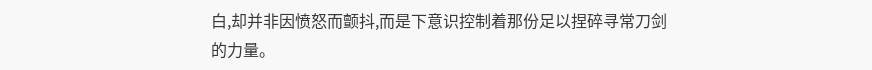白,却并非因愤怒而颤抖,而是下意识控制着那份足以捏碎寻常刀剑的力量。